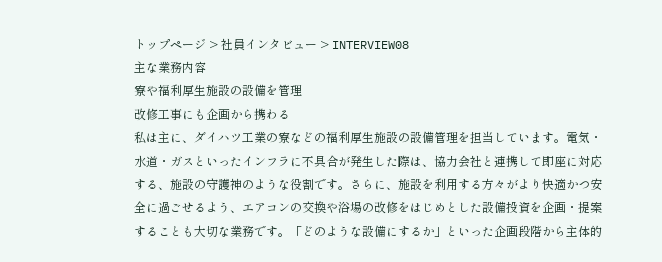トップページ > 社員インタビュー > INTERVIEW08
主な業務内容
寮や福利厚生施設の設備を管理
改修工事にも企画から携わる
私は主に、ダイハツ工業の寮などの福利厚生施設の設備管理を担当しています。電気・水道・ガスといったインフラに不具合が発生した際は、協力会社と連携して即座に対応する、施設の守護神のような役割です。さらに、施設を利用する方々がより快適かつ安全に過ごせるよう、エアコンの交換や浴場の改修をはじめとした設備投資を企画・提案することも大切な業務です。「どのような設備にするか」といった企画段階から主体的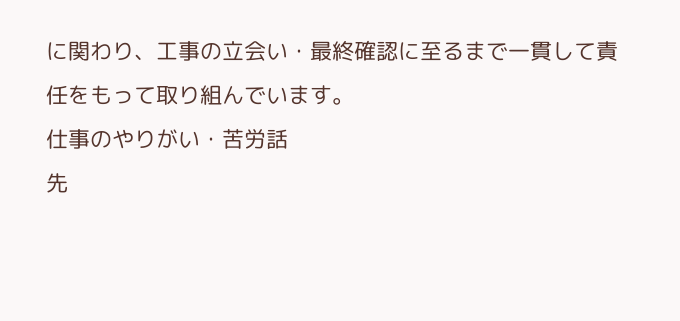に関わり、工事の立会い・最終確認に至るまで一貫して責任をもって取り組んでいます。
仕事のやりがい・苦労話
先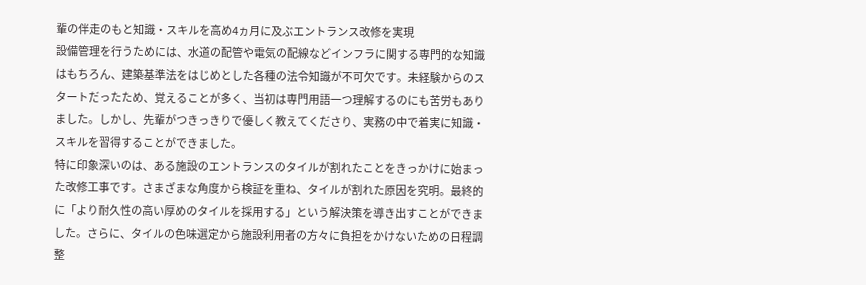輩の伴走のもと知識・スキルを高め4ヵ月に及ぶエントランス改修を実現
設備管理を行うためには、水道の配管や電気の配線などインフラに関する専門的な知識はもちろん、建築基準法をはじめとした各種の法令知識が不可欠です。未経験からのスタートだったため、覚えることが多く、当初は専門用語一つ理解するのにも苦労もありました。しかし、先輩がつきっきりで優しく教えてくださり、実務の中で着実に知識・スキルを習得することができました。
特に印象深いのは、ある施設のエントランスのタイルが割れたことをきっかけに始まった改修工事です。さまざまな角度から検証を重ね、タイルが割れた原因を究明。最終的に「より耐久性の高い厚めのタイルを採用する」という解決策を導き出すことができました。さらに、タイルの色味選定から施設利用者の方々に負担をかけないための日程調整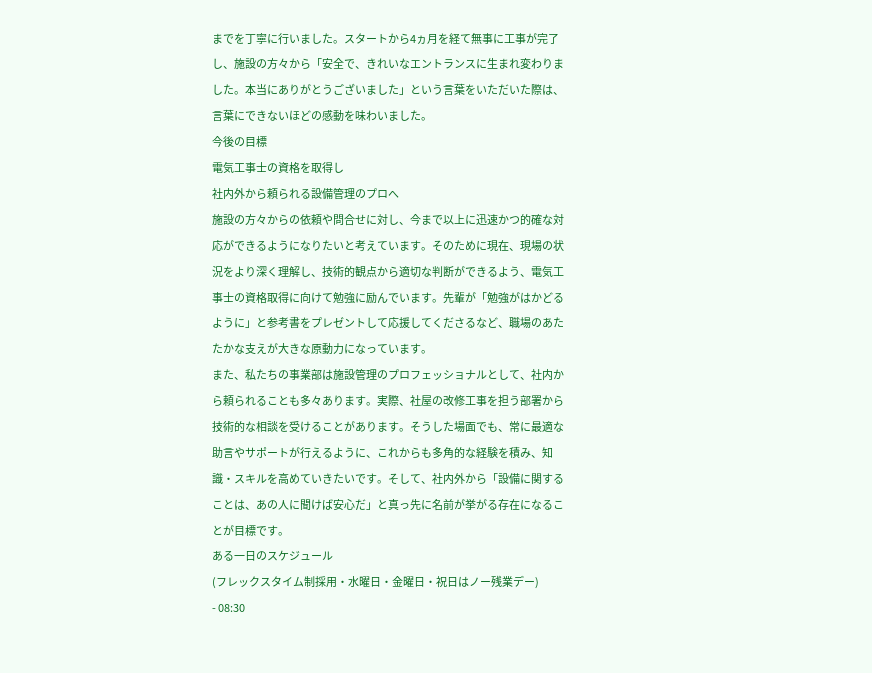までを丁寧に行いました。スタートから4ヵ月を経て無事に工事が完了し、施設の方々から「安全で、きれいなエントランスに生まれ変わりました。本当にありがとうございました」という言葉をいただいた際は、言葉にできないほどの感動を味わいました。
今後の目標
電気工事士の資格を取得し
社内外から頼られる設備管理のプロへ
施設の方々からの依頼や問合せに対し、今まで以上に迅速かつ的確な対応ができるようになりたいと考えています。そのために現在、現場の状況をより深く理解し、技術的観点から適切な判断ができるよう、電気工事士の資格取得に向けて勉強に励んでいます。先輩が「勉強がはかどるように」と参考書をプレゼントして応援してくださるなど、職場のあたたかな支えが大きな原動力になっています。
また、私たちの事業部は施設管理のプロフェッショナルとして、社内から頼られることも多々あります。実際、社屋の改修工事を担う部署から技術的な相談を受けることがあります。そうした場面でも、常に最適な助言やサポートが行えるように、これからも多角的な経験を積み、知識・スキルを高めていきたいです。そして、社内外から「設備に関することは、あの人に聞けば安心だ」と真っ先に名前が挙がる存在になることが目標です。
ある一日のスケジュール
(フレックスタイム制採用・水曜日・金曜日・祝日はノー残業デー)
- 08:30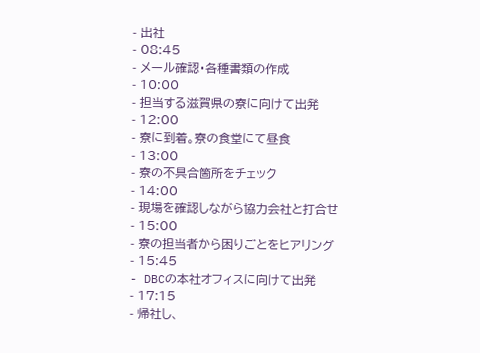- 出社
- 08:45
- メール確認・各種書類の作成
- 10:00
- 担当する滋賀県の寮に向けて出発
- 12:00
- 寮に到着。寮の食堂にて昼食
- 13:00
- 寮の不具合箇所をチェック
- 14:00
- 現場を確認しながら協力会社と打合せ
- 15:00
- 寮の担当者から困りごとをヒアリング
- 15:45
- DBCの本社オフィスに向けて出発
- 17:15
- 帰社し、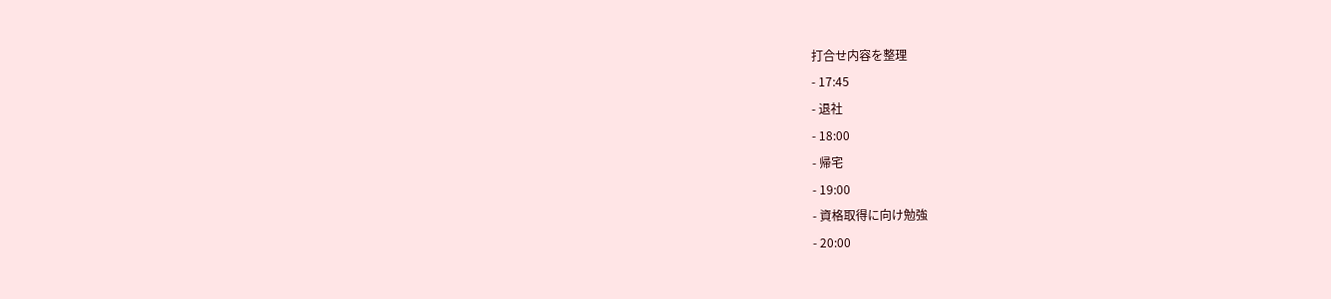打合せ内容を整理
- 17:45
- 退社
- 18:00
- 帰宅
- 19:00
- 資格取得に向け勉強
- 20:00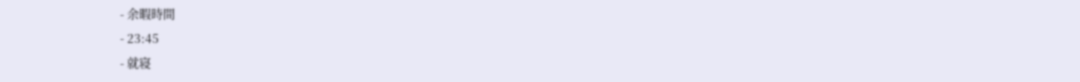- 余暇時間
- 23:45
- 就寝